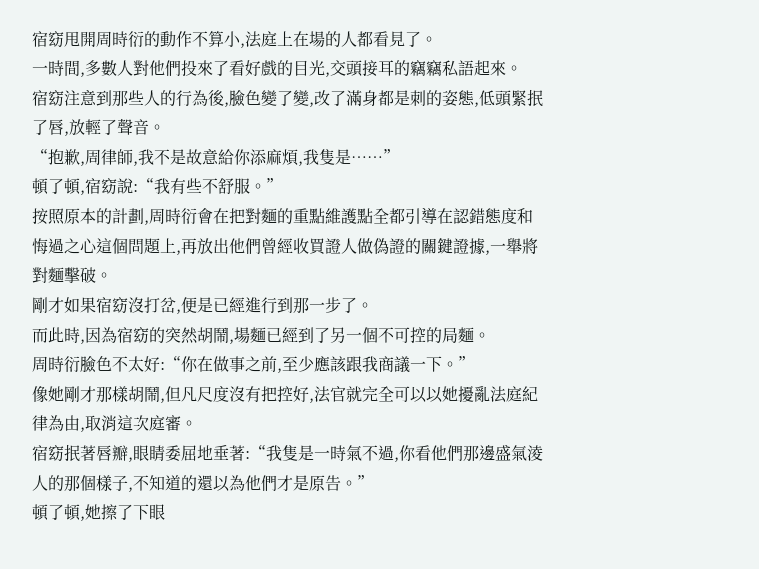宿窈甩開周時衍的動作不算小,法庭上在場的人都看見了。
一時間,多數人對他們投來了看好戲的目光,交頭接耳的竊竊私語起來。
宿窈注意到那些人的行為後,臉色變了變,改了滿身都是刺的姿態,低頭緊抿了唇,放輕了聲音。
“抱歉,周律師,我不是故意給你添麻煩,我隻是……”
頓了頓,宿窈說:“我有些不舒服。”
按照原本的計劃,周時衍會在把對麵的重點維護點全都引導在認錯態度和悔過之心這個問題上,再放出他們曾經收買證人做偽證的關鍵證據,一舉將對麵擊破。
剛才如果宿窈沒打岔,便是已經進行到那一步了。
而此時,因為宿窈的突然胡鬧,場麵已經到了另一個不可控的局麵。
周時衍臉色不太好:“你在做事之前,至少應該跟我商議一下。”
像她剛才那樣胡鬧,但凡尺度沒有把控好,法官就完全可以以她擾亂法庭紀律為由,取消這次庭審。
宿窈抿著唇瓣,眼睛委屈地垂著:“我隻是一時氣不過,你看他們那邊盛氣淩人的那個樣子,不知道的還以為他們才是原告。”
頓了頓,她擦了下眼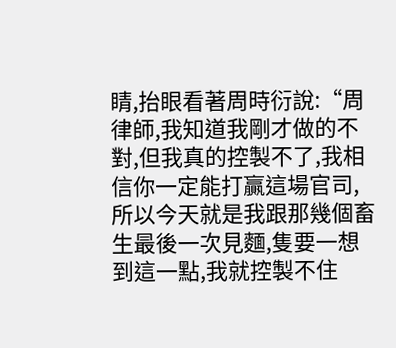睛,抬眼看著周時衍說:“周律師,我知道我剛才做的不對,但我真的控製不了,我相信你一定能打贏這場官司,所以今天就是我跟那幾個畜生最後一次見麵,隻要一想到這一點,我就控製不住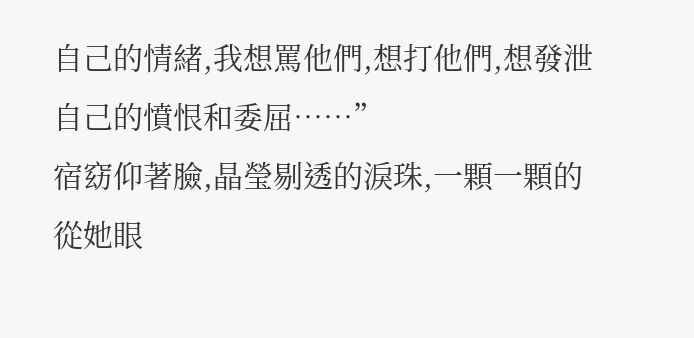自己的情緒,我想罵他們,想打他們,想發泄自己的憤恨和委屈……”
宿窈仰著臉,晶瑩剔透的淚珠,一顆一顆的從她眼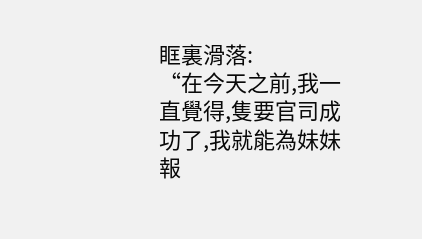眶裏滑落:
“在今天之前,我一直覺得,隻要官司成功了,我就能為妹妹報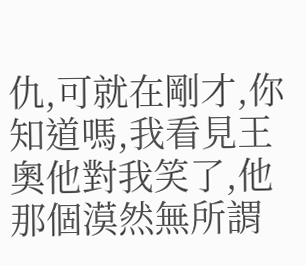仇,可就在剛才,你知道嗎,我看見王奧他對我笑了,他那個漠然無所謂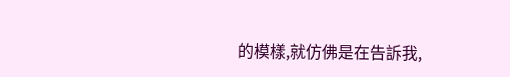的模樣,就仿佛是在告訴我,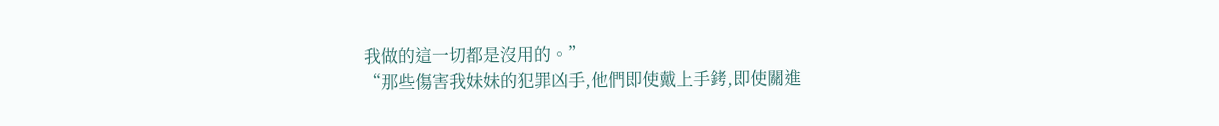我做的這一切都是沒用的。”
“那些傷害我妹妹的犯罪凶手,他們即使戴上手銬,即使關進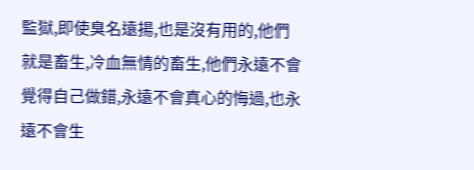監獄,即使臭名遠揚,也是沒有用的,他們就是畜生,冷血無情的畜生,他們永遠不會覺得自己做錯,永遠不會真心的悔過,也永遠不會生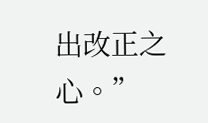出改正之心。”